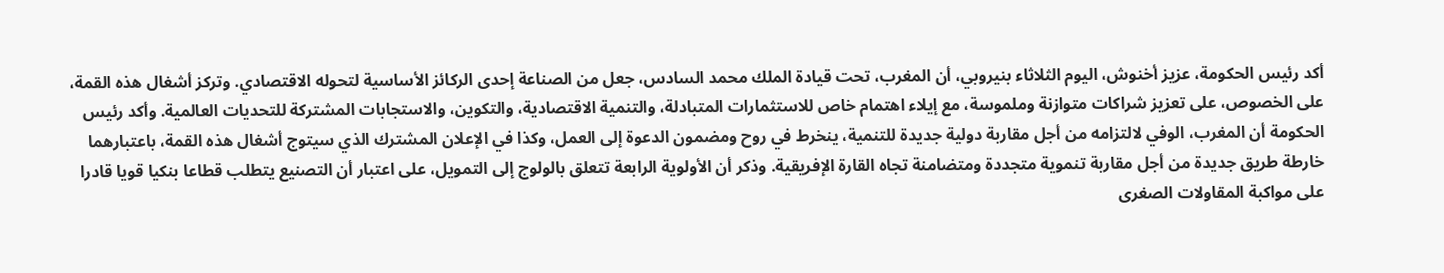أكد رئيس الحكومة، عزيز أخنوش، اليوم الثلاثاء بنيروبي، أن المغرب، تحت قيادة الملك محمد السادس، جعل من الصناعة إحدى الركائز الأساسية لتحوله الاقتصادي. وتركز أشغال هذه القمة، على الخصوص، على تعزيز شراكات متوازنة وملموسة، مع إيلاء اهتمام خاص للاستثمارات المتبادلة، والتنمية الاقتصادية، والتكوين، والاستجابات المشتركة للتحديات العالمية. وأكد رئيس الحكومة أن المغرب، الوفي لالتزامه من أجل مقاربة دولية جديدة للتنمية، ينخرط في روح ومضمون الدعوة إلى العمل، وكذا في الإعلان المشترك الذي سيتوج أشغال هذه القمة، باعتبارهما خارطة طريق جديدة من أجل مقاربة تنموية متجددة ومتضامنة تجاه القارة الإفريقية. وذكر أن الأولوية الرابعة تتعلق بالولوج إلى التمويل، على اعتبار أن التصنيع يتطلب قطاعا بنكيا قويا قادرا على مواكبة المقاولات الصغرى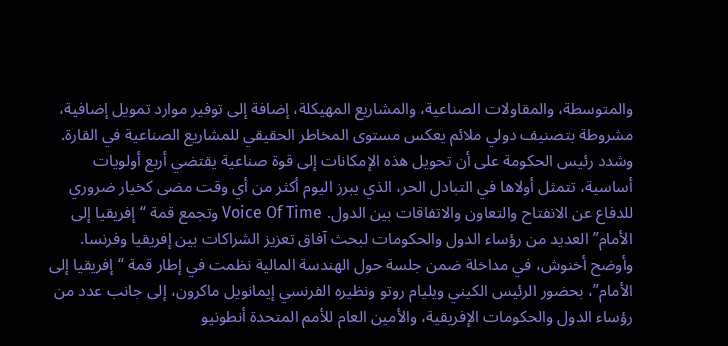والمتوسطة، والمقاولات الصناعية، والمشاريع المهيكلة، إضافة إلى توفير موارد تمويل إضافية، مشروطة بتصنيف دولي ملائم يعكس مستوى المخاطر الحقيقي للمشاريع الصناعية في القارة.
وشدد رئيس الحكومة على أن تحويل هذه الإمكانات إلى قوة صناعية يقتضي أربع أولويات أساسية، تتمثل أولاها في التبادل الحر، الذي يبرز اليوم أكثر من أي وقت مضى كخيار ضروري للدفاع عن الانفتاح والتعاون والاتفاقات بين الدول. Voice Of Time وتجمع قمة “إفريقيا إلى الأمام” العديد من رؤساء الدول والحكومات لبحث آفاق تعزيز الشراكات بين إفريقيا وفرنسا. وأوضح أخنوش، في مداخلة ضمن جلسة حول الهندسة المالية نظمت في إطار قمة “إفريقيا إلى الأمام”، بحضور الرئيس الكيني ويليام روتو ونظيره الفرنسي إيمانويل ماكرون، إلى جانب عدد من رؤساء الدول والحكومات الإفريقية، والأمين العام للأمم المتحدة أنطونيو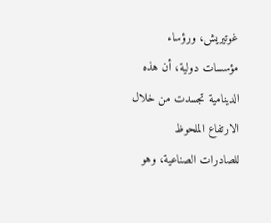غوتيريش، ورؤساء مؤسسات دولية، أن هذه الدينامية تجسدت من خلال الارتفاع الملحوظ للصادرات الصناعية، وهو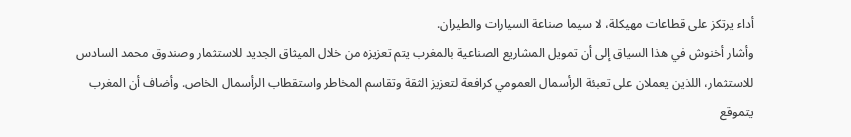أداء يرتكز على قطاعات مهيكلة، لا سيما صناعة السيارات والطيران.
وأشار أخنوش في هذا السياق إلى أن تمويل المشاريع الصناعية بالمغرب يتم تعزيزه من خلال الميثاق الجديد للاستثمار وصندوق محمد السادس للاستثمار، اللذين يعملان على تعبئة الرأسمال العمومي كرافعة لتعزيز الثقة وتقاسم المخاطر واستقطاب الرأسمال الخاص. وأضاف أن المغرب يتموقع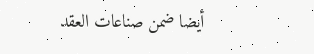أيضا ضمن صناعات العقد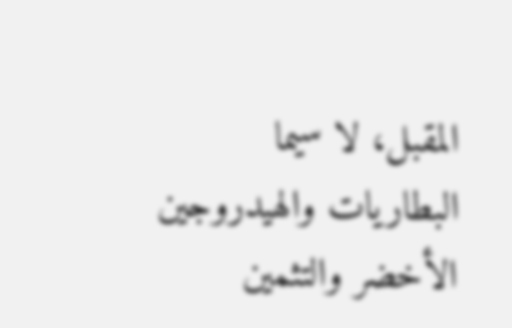المقبل، لا سيما البطاريات والهيدروجين الأخضر والتثمين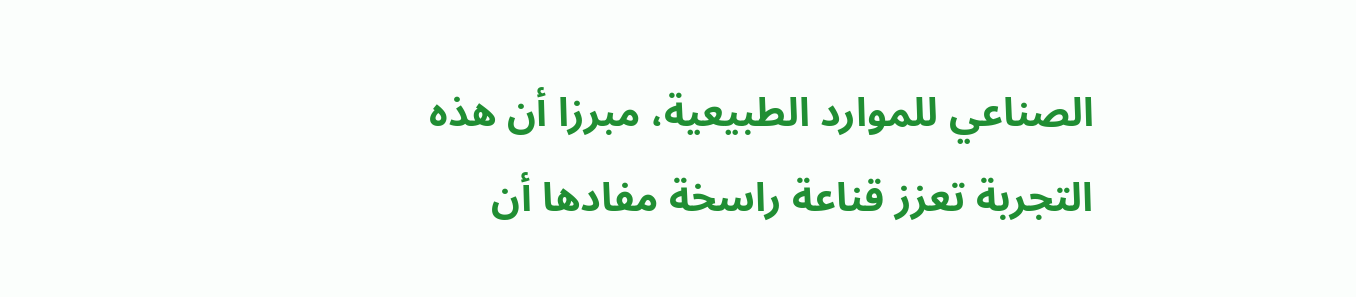الصناعي للموارد الطبيعية، مبرزا أن هذه التجربة تعزز قناعة راسخة مفادها أن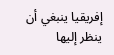إفريقيا ينبغي أن ينظر إليها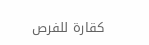كقارة للفرص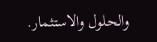والحلول والاستثمار.